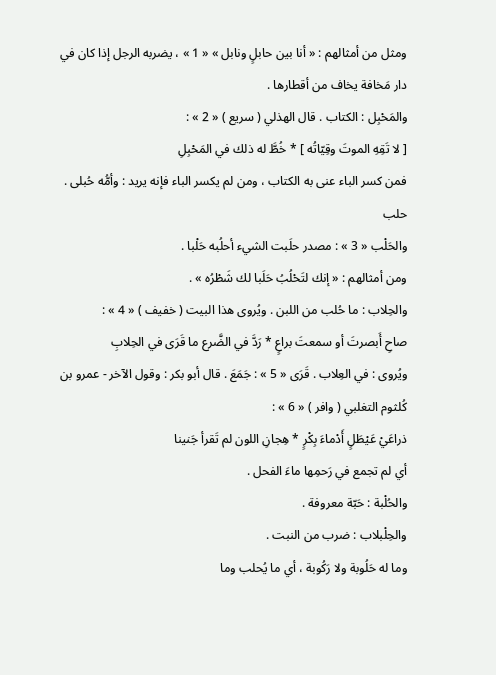ومثل من أمثالهم : « أنا بين حابلٍ ونابل » « 1 » ، يضربه الرجل إذا كان في دار مَخافة يخاف من أقطارها .
والمَحْبِل : الكتاب . قال الهذلي ( سريع ) « 2 » :
[ لا تَقِهِ الموتَ وقِيّاتُه ] * خُطَّ له ذلك في المَحْبِلِ
فمن كسر الباء عنى به الكتاب ، ومن لم يكسر الباء فإنه يريد : وأمُّه حُبلى .
حلب
والحَلْب « 3 » : مصدر حلَبت الشيء أحلُبه حَلْبا .
ومن أمثالهم : « إنك لتَحْلُبُ حَلَبا لك شَطْرُه » .
والحِلاب : ما حُلب من اللبن . ويُروى هذا البيت ( خفيف ) « 4 » :
صاحِ أَبصرتَ أو سمعتَ براعٍ * رَدَّ في الضَّرع ما قَرَى في الحِلابِ
ويُروى : في العِلاب . قَرَى « 5 » : جَمَعَ . قال أبو بكر : وقول الآخر - عمرو بن كُلثوم التغلبي ( وافر ) « 6 » :
ذراعَيْ عَيْطَلٍ أَدْماءَ بِكْرٍ * هِجانِ اللون لم تَقرأ جَنينا
أي لم تجمع في رَحمِها ماءَ الفحل .
والحُلْبة : حَبّة معروفة .
والحِلْبلاب : ضرب من النبت .
وما له حَلُوبة ولا رَكُوبة ، أي ما يُحلب وما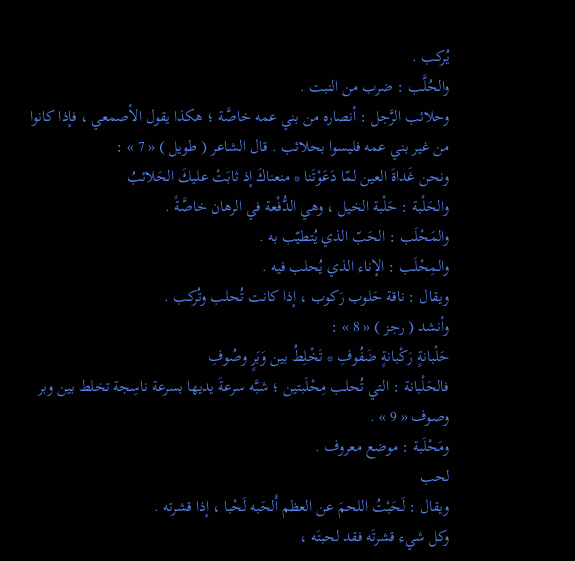يُركب .
والحُلَّب : ضرب من النبت .
وحلائب الرَّجل : أنصاره من بني عمه خاصَّة ؛ هكذا يقول الأصمعي ، فإذا كانوا من غير بني عمه فليسوا بحلائب . قال الشاعر ( طويل ) « 7 » :
ونحن غَداةَ العين لمّا دَعَوْتَنا * منعناكَ إذ ثابَتْ عليكَ الحَلائبُ
والحَلْبة : حَلْبة الخيل ، وهي الدُّفْعة في الرهان خاصَّةً .
والمَحْلَب : الحَبّ الذي يُتطيّب به .
والمِحْلَب : الإناء الذي يُحلب فيه .
ويقال : ناقة حَلوب رَكوب ، إذا كانت تُحلب وتُركب .
وأنشد ( رجز ) « 8 » :
حَلْبانةٍ رَكْبانةٍ ضَفُوفِ * تَخْلِطُ بين وَبَرٍ وصُوفِ
فالحَلْبانة : التي تُحلب مِحْلَبتين ؛ شبَّه سرعةَ يديها بسرعة ناسِجة تخلط بين وبر وصوف « 9 » .
ومَحْلَبة : موضع معروف .
لحب
ويقال : لَحَبْتُ اللحمَ عن العظم أَلحَبه لَحْبا ، إذا قشرته .
وكل شيء قشرتَه فقد لحبتَه ،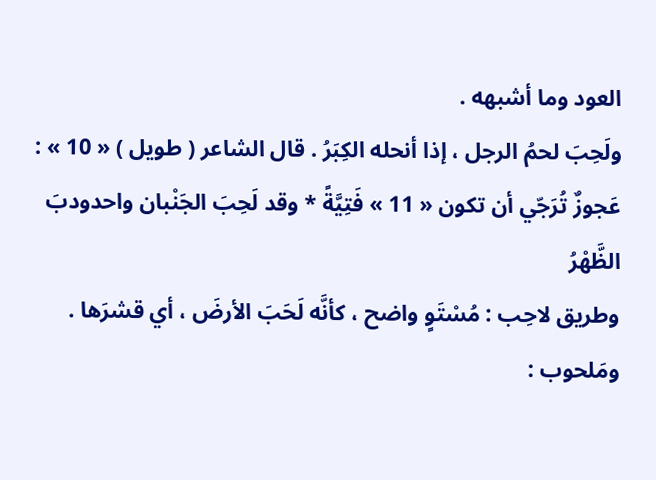العود وما أشبهه .
ولَحِبَ لحمُ الرجل ، إذا أنحله الكِبَرُ . قال الشاعر ( طويل ) « 10 » :
عَجوزٌ تُرَجّي أن تكون « 11 » فَتِيَّةً * وقد لَحِبَ الجَنْبان واحدودبَ الظَّهْرُ
وطريق لاحِب : مُسْتَوٍ واضح ، كأنَّه لَحَبَ الأرضَ ، أي قشرَها .
ومَلحوب :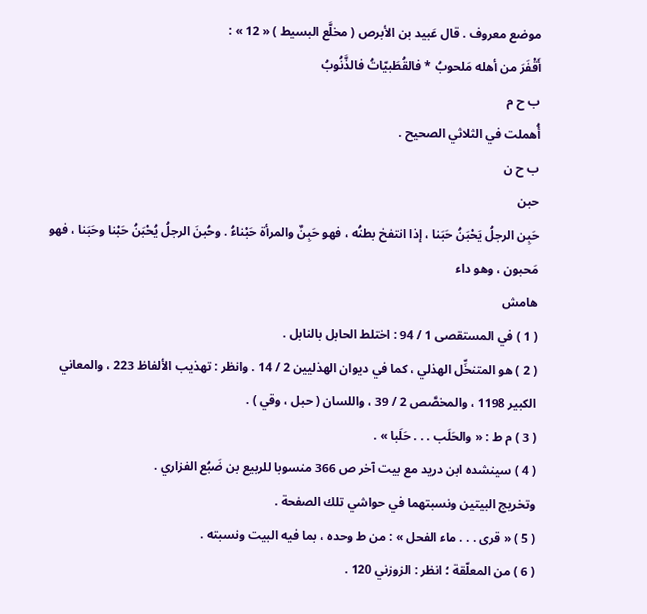موضع معروف . قال عَبيد بن الأبرص ( مخلَّع البسيط ) « 12 » :
أَقْفَرَ من أهله مَلحوبُ * فالقُطَبيّاتُ فالذَّنُوبُ
ب ح م
أُهملت في الثلاثي الصحيح .
ب ح ن
حبن
حَبِن الرجلُ يَحْبَنُ حَبَنا ، إذا انتفخ بطنُه ، فهو حَبِنٌ والمرأة حَبْناءُ . وحُبنَ الرجلُ يُحْبَنُ حَبْنا وحَبَنا ، فهو مَحبون ، وهو داء
هامش
( 1 ) في المستقصى 1 / 94 : اختلط الحابل بالنابل .
( 2 ) هو المتنخِّل الهذلي ، كما في ديوان الهذليين 2 / 14 . وانظر : تهذيب الألفاظ 223 ، والمعاني الكبير 1198 ، والمخصَّص 2 / 39 ، واللسان ( حبل ، وقي ) .
( 3 ) م ط : « والحَلَب . . . حَلَبا » .
( 4 ) سينشده ابن دريد مع بيت آخر ص 366 منسوبا للربيع بن ضَبُع الفزاري .
وتخريج البيتين ونسبتهما في حواشي تلك الصفحة .
( 5 ) « قرى . . . ماء الفحل » : من ط وحده ، بما فيه البيت ونسبته .
( 6 ) من المعلّقة ؛ انظر : الزوزني 120 .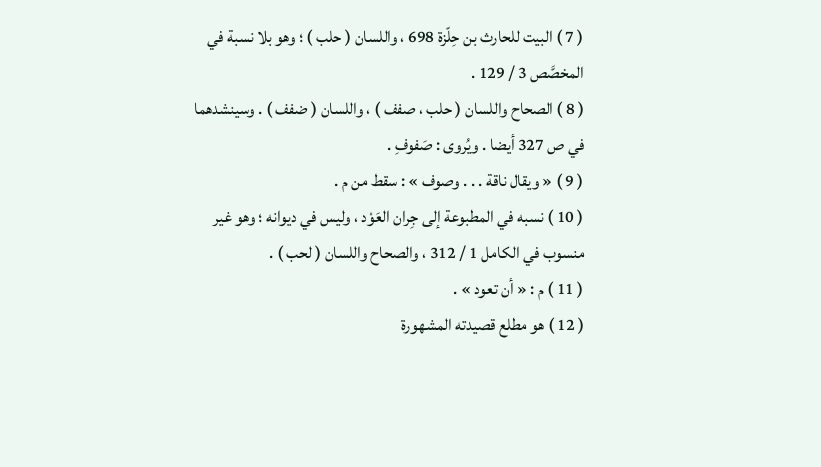( 7 ) البيت للحارث بن حِلّزة 698 ، واللسان ( حلب ) ؛ وهو بلا نسبة في المخصَّص 3 / 129 .
( 8 ) الصحاح واللسان ( حلب ، صفف ) ، واللسان ( ضفف ) . وسينشدهما في ص 327 أيضا . ويُروى : صَفوفِ .
( 9 ) « ويقال ناقة . . . وصوف » : سقط من م .
( 10 ) نسبه في المطبوعة إلى جِران العَوْد ، وليس في ديوانه ؛ وهو غير منسوب في الكامل 1 / 312 ، والصحاح واللسان ( لحب ) .
( 11 ) م : « أن تعود » .
( 12 ) هو مطلع قصيدته المشهورة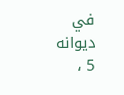في ديوانه 5 ،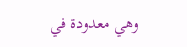وهي معدودة في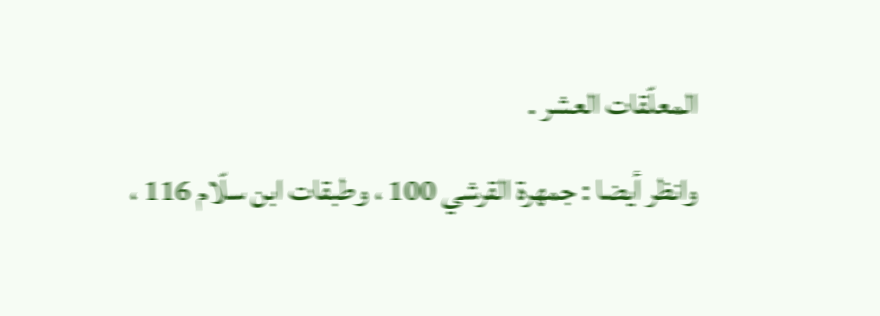المعلّقات العشر .
وانظر أيضا : جمهرة القرشي 100 ، وطبقات ابن سلّام 116 ،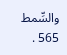والسِّمط 565 .